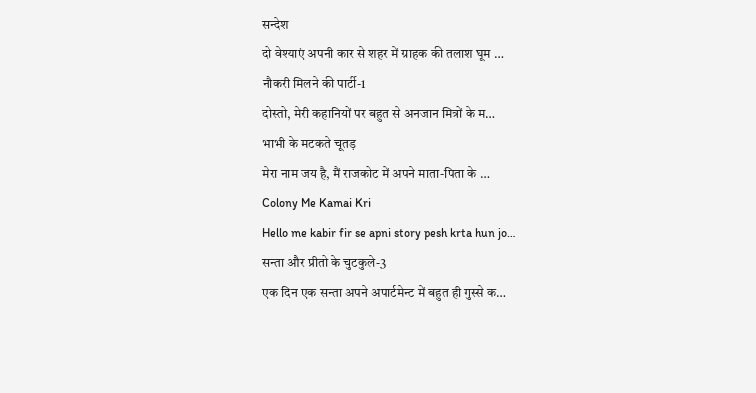सन्देश
दो वेश्याएं अपनी कार से शहर में ग्राहक की तलाश घूम …
नौकरी मिलने की पार्टी-1
दोस्तो, मेरी कहानियों पर बहुत से अनजान मित्रों के म…
भाभी के मटकते चूतड़
मेरा नाम जय है, मैं राजकोट में अपने माता-पिता के …
Colony Me Kamai Kri
Hello me kabir fir se apni story pesh krta hun jo…
सन्ता और प्रीतो के चुटकुले-3
एक दिन एक सन्ता अपने अपार्टमेन्ट में बहुत ही गुस्से क…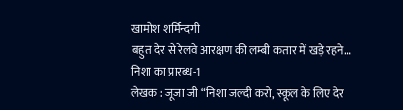खामोश शर्मिन्दगी
बहुत देर से रेलवे आरक्षण की लम्बी कतार में खड़े रहने…
निशा का प्रारब्ध-1
लेखक : जूजा जी “निशा जल्दी करो, स्कूल के लिए देर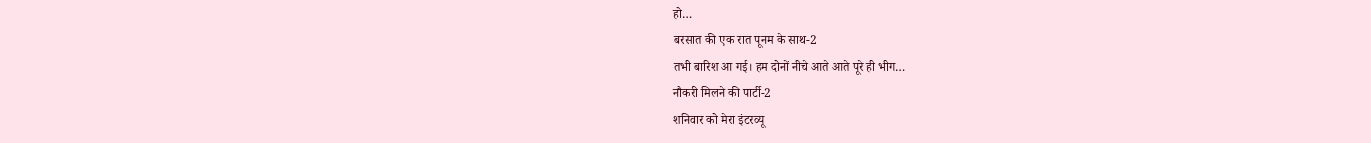हो…
बरसात की एक रात पूनम के साथ-2
तभी बारिश आ गई। हम दोनों नीचे आते आते पूरे ही भीग…
नौकरी मिलने की पार्टी-2
शनिवार को मेरा इंटरव्यू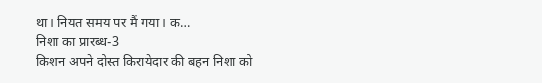था। नियत समय पर मैं गया। क…
निशा का प्रारब्ध-3
किशन अपने दोस्त किरायेदार की बहन निशा को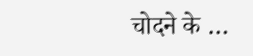चोदने के …